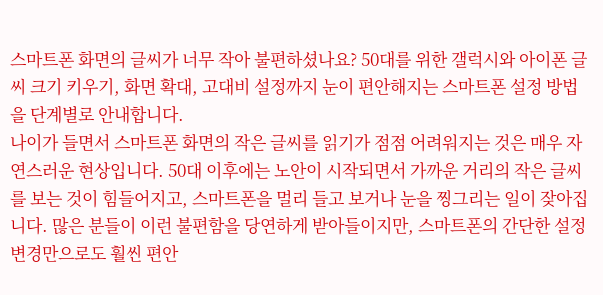스마트폰 화면의 글씨가 너무 작아 불편하셨나요? 50대를 위한 갤럭시와 아이폰 글씨 크기 키우기, 화면 확대, 고대비 설정까지 눈이 편안해지는 스마트폰 설정 방법을 단계별로 안내합니다.
나이가 들면서 스마트폰 화면의 작은 글씨를 읽기가 점점 어려워지는 것은 매우 자연스러운 현상입니다. 50대 이후에는 노안이 시작되면서 가까운 거리의 작은 글씨를 보는 것이 힘들어지고, 스마트폰을 멀리 들고 보거나 눈을 찡그리는 일이 잦아집니다. 많은 분들이 이런 불편함을 당연하게 받아들이지만, 스마트폰의 간단한 설정 변경만으로도 훨씬 편안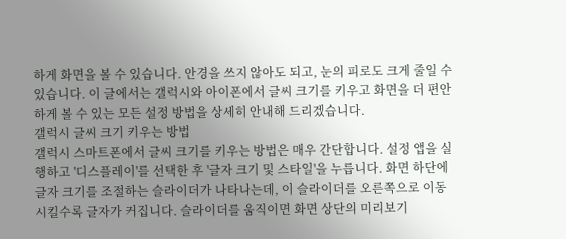하게 화면을 볼 수 있습니다. 안경을 쓰지 않아도 되고, 눈의 피로도 크게 줄일 수 있습니다. 이 글에서는 갤럭시와 아이폰에서 글씨 크기를 키우고 화면을 더 편안하게 볼 수 있는 모든 설정 방법을 상세히 안내해 드리겠습니다.
갤럭시 글씨 크기 키우는 방법
갤럭시 스마트폰에서 글씨 크기를 키우는 방법은 매우 간단합니다. 설정 앱을 실행하고 '디스플레이'를 선택한 후 '글자 크기 및 스타일'을 누릅니다. 화면 하단에 글자 크기를 조절하는 슬라이더가 나타나는데, 이 슬라이더를 오른쪽으로 이동시킬수록 글자가 커집니다. 슬라이더를 움직이면 화면 상단의 미리보기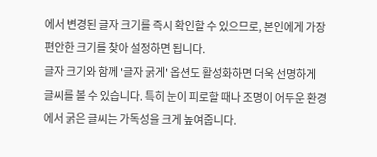에서 변경된 글자 크기를 즉시 확인할 수 있으므로, 본인에게 가장 편안한 크기를 찾아 설정하면 됩니다.
글자 크기와 함께 '글자 굵게' 옵션도 활성화하면 더욱 선명하게 글씨를 볼 수 있습니다. 특히 눈이 피로할 때나 조명이 어두운 환경에서 굵은 글씨는 가독성을 크게 높여줍니다.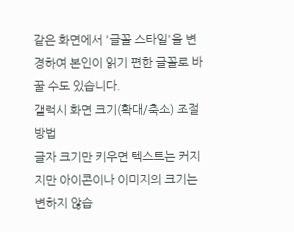같은 화면에서 '글꼴 스타일'을 변경하여 본인이 읽기 편한 글꼴로 바꿀 수도 있습니다.
갤럭시 화면 크기(확대/축소) 조절 방법
글자 크기만 키우면 텍스트는 커지지만 아이콘이나 이미지의 크기는 변하지 않습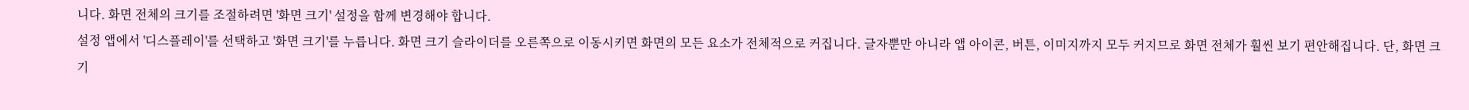니다. 화면 전체의 크기를 조절하려면 '화면 크기' 설정을 함께 변경해야 합니다.
설정 앱에서 '디스플레이'를 선택하고 '화면 크기'를 누릅니다. 화면 크기 슬라이더를 오른쪽으로 이동시키면 화면의 모든 요소가 전체적으로 커집니다. 글자뿐만 아니라 앱 아이콘, 버튼, 이미지까지 모두 커지므로 화면 전체가 훨씬 보기 편안해집니다. 단, 화면 크기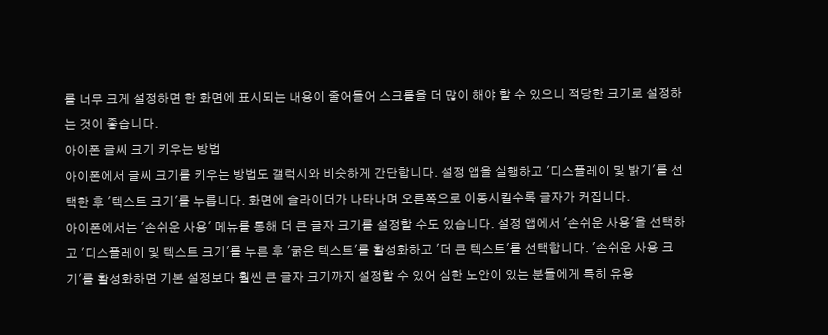를 너무 크게 설정하면 한 화면에 표시되는 내용이 줄어들어 스크롤을 더 많이 해야 할 수 있으니 적당한 크기로 설정하는 것이 좋습니다.
아이폰 글씨 크기 키우는 방법
아이폰에서 글씨 크기를 키우는 방법도 갤럭시와 비슷하게 간단합니다. 설정 앱을 실행하고 '디스플레이 및 밝기'를 선택한 후 '텍스트 크기'를 누릅니다. 화면에 슬라이더가 나타나며 오른쪽으로 이동시킬수록 글자가 커집니다.
아이폰에서는 '손쉬운 사용' 메뉴를 통해 더 큰 글자 크기를 설정할 수도 있습니다. 설정 앱에서 '손쉬운 사용'을 선택하고 '디스플레이 및 텍스트 크기'를 누른 후 '굵은 텍스트'를 활성화하고 '더 큰 텍스트'를 선택합니다. '손쉬운 사용 크기'를 활성화하면 기본 설정보다 훨씬 큰 글자 크기까지 설정할 수 있어 심한 노안이 있는 분들에게 특히 유용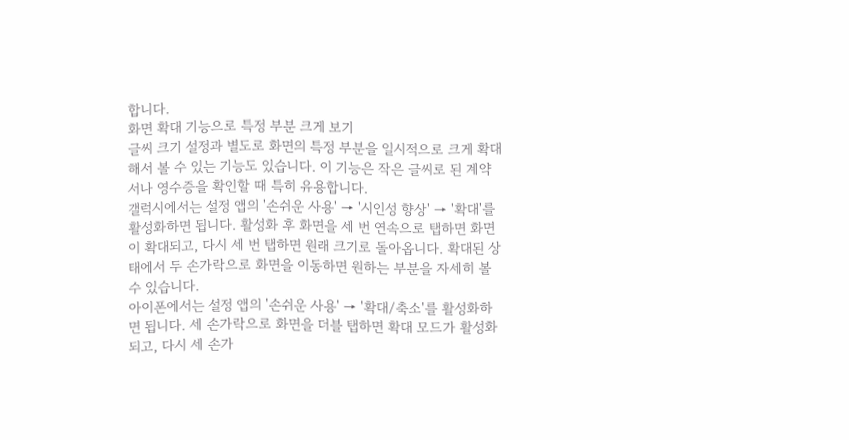합니다.
화면 확대 기능으로 특정 부분 크게 보기
글씨 크기 설정과 별도로 화면의 특정 부분을 일시적으로 크게 확대해서 볼 수 있는 기능도 있습니다. 이 기능은 작은 글씨로 된 계약서나 영수증을 확인할 때 특히 유용합니다.
갤럭시에서는 설정 앱의 '손쉬운 사용' → '시인성 향상' → '확대'를 활성화하면 됩니다. 활성화 후 화면을 세 번 연속으로 탭하면 화면이 확대되고, 다시 세 번 탭하면 원래 크기로 돌아옵니다. 확대된 상태에서 두 손가락으로 화면을 이동하면 원하는 부분을 자세히 볼 수 있습니다.
아이폰에서는 설정 앱의 '손쉬운 사용' → '확대/축소'를 활성화하면 됩니다. 세 손가락으로 화면을 더블 탭하면 확대 모드가 활성화되고, 다시 세 손가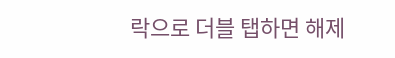락으로 더블 탭하면 해제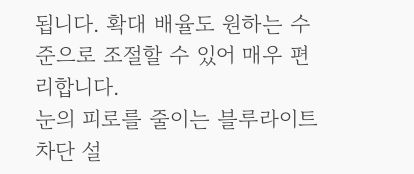됩니다. 확대 배율도 원하는 수준으로 조절할 수 있어 매우 편리합니다.
눈의 피로를 줄이는 블루라이트 차단 설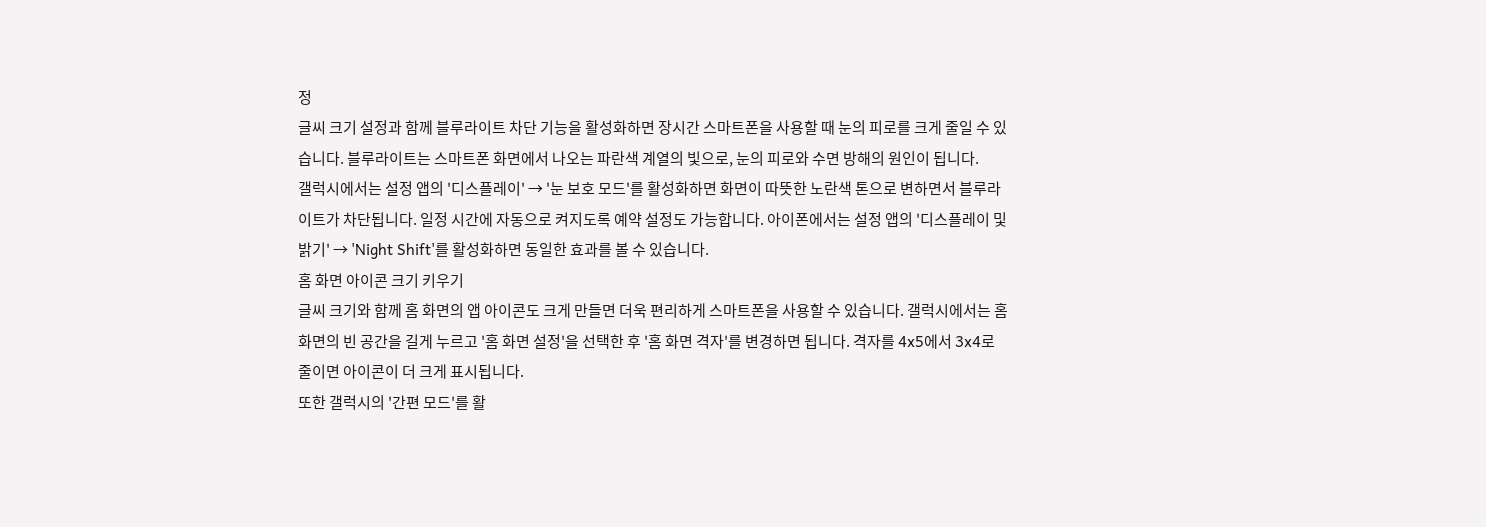정
글씨 크기 설정과 함께 블루라이트 차단 기능을 활성화하면 장시간 스마트폰을 사용할 때 눈의 피로를 크게 줄일 수 있습니다. 블루라이트는 스마트폰 화면에서 나오는 파란색 계열의 빛으로, 눈의 피로와 수면 방해의 원인이 됩니다.
갤럭시에서는 설정 앱의 '디스플레이' → '눈 보호 모드'를 활성화하면 화면이 따뜻한 노란색 톤으로 변하면서 블루라이트가 차단됩니다. 일정 시간에 자동으로 켜지도록 예약 설정도 가능합니다. 아이폰에서는 설정 앱의 '디스플레이 및 밝기' → 'Night Shift'를 활성화하면 동일한 효과를 볼 수 있습니다.
홈 화면 아이콘 크기 키우기
글씨 크기와 함께 홈 화면의 앱 아이콘도 크게 만들면 더욱 편리하게 스마트폰을 사용할 수 있습니다. 갤럭시에서는 홈 화면의 빈 공간을 길게 누르고 '홈 화면 설정'을 선택한 후 '홈 화면 격자'를 변경하면 됩니다. 격자를 4x5에서 3x4로 줄이면 아이콘이 더 크게 표시됩니다.
또한 갤럭시의 '간편 모드'를 활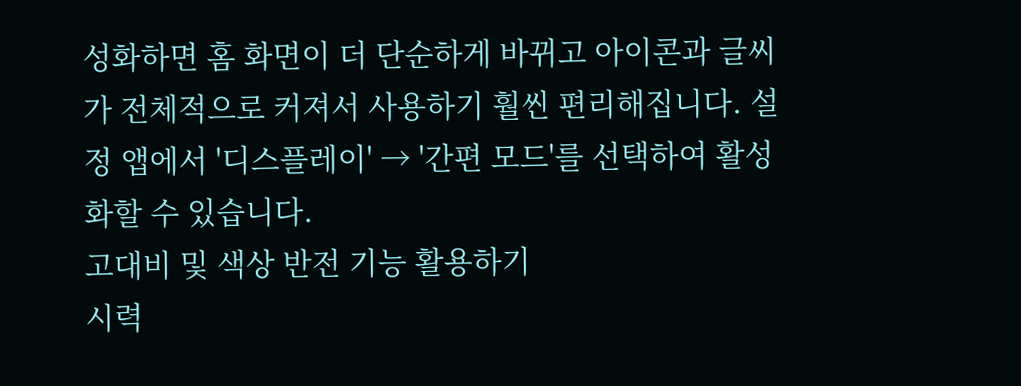성화하면 홈 화면이 더 단순하게 바뀌고 아이콘과 글씨가 전체적으로 커져서 사용하기 훨씬 편리해집니다. 설정 앱에서 '디스플레이' → '간편 모드'를 선택하여 활성화할 수 있습니다.
고대비 및 색상 반전 기능 활용하기
시력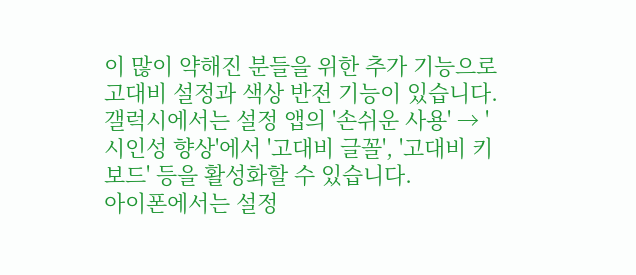이 많이 약해진 분들을 위한 추가 기능으로 고대비 설정과 색상 반전 기능이 있습니다. 갤럭시에서는 설정 앱의 '손쉬운 사용' → '시인성 향상'에서 '고대비 글꼴', '고대비 키보드' 등을 활성화할 수 있습니다.
아이폰에서는 설정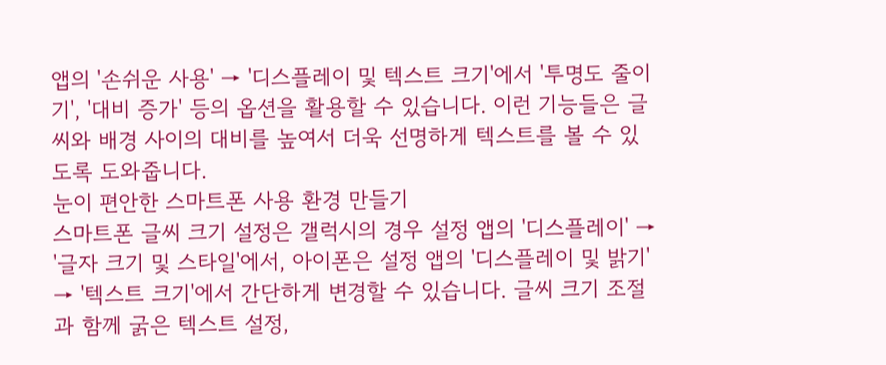앱의 '손쉬운 사용' → '디스플레이 및 텍스트 크기'에서 '투명도 줄이기', '대비 증가' 등의 옵션을 활용할 수 있습니다. 이런 기능들은 글씨와 배경 사이의 대비를 높여서 더욱 선명하게 텍스트를 볼 수 있도록 도와줍니다.
눈이 편안한 스마트폰 사용 환경 만들기
스마트폰 글씨 크기 설정은 갤럭시의 경우 설정 앱의 '디스플레이' → '글자 크기 및 스타일'에서, 아이폰은 설정 앱의 '디스플레이 및 밝기' → '텍스트 크기'에서 간단하게 변경할 수 있습니다. 글씨 크기 조절과 함께 굵은 텍스트 설정,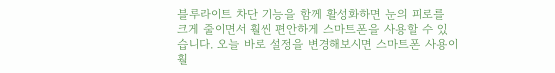블루라이트 차단 기능을 함께 활성화하면 눈의 피로를 크게 줄이면서 훨씬 편안하게 스마트폰을 사용할 수 있습니다. 오늘 바로 설정을 변경해보시면 스마트폰 사용이 훨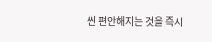씬 편안해지는 것을 즉시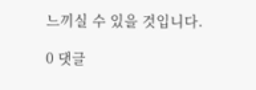느끼실 수 있을 것입니다.

0 댓글